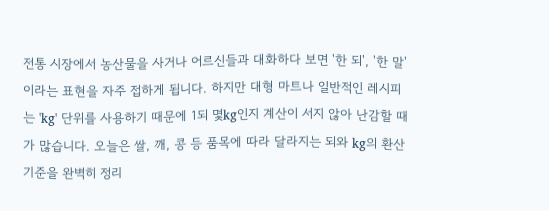전통 시장에서 농산물을 사거나 어르신들과 대화하다 보면 '한 되', '한 말'이라는 표현을 자주 접하게 됩니다. 하지만 대형 마트나 일반적인 레시피는 'kg' 단위를 사용하기 때문에 1되 몇kg인지 계산이 서지 않아 난감할 때가 많습니다. 오늘은 쌀, 깨, 콩 등 품목에 따라 달라지는 되와 kg의 환산 기준을 완벽히 정리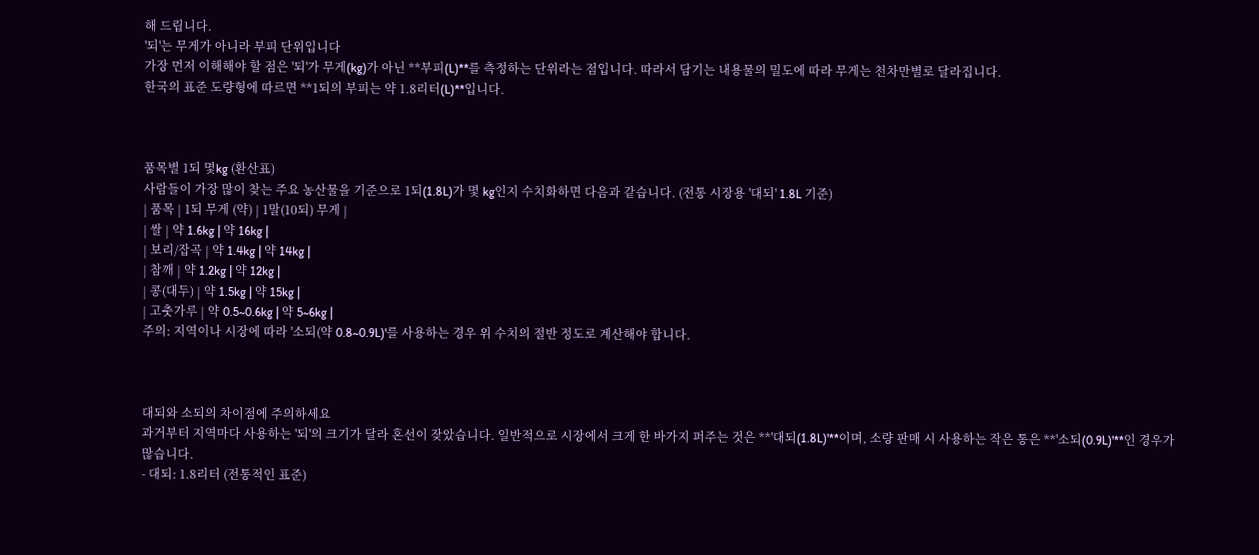해 드립니다.
'되'는 무게가 아니라 부피 단위입니다
가장 먼저 이해해야 할 점은 '되'가 무게(kg)가 아닌 **부피(L)**를 측정하는 단위라는 점입니다. 따라서 담기는 내용물의 밀도에 따라 무게는 천차만별로 달라집니다.
한국의 표준 도량형에 따르면 **1되의 부피는 약 1.8리터(L)**입니다.



품목별 1되 몇kg (환산표)
사람들이 가장 많이 찾는 주요 농산물을 기준으로 1되(1.8L)가 몇 kg인지 수치화하면 다음과 같습니다. (전통 시장용 '대되' 1.8L 기준)
| 품목 | 1되 무게 (약) | 1말(10되) 무게 |
| 쌀 | 약 1.6kg | 약 16kg |
| 보리/잡곡 | 약 1.4kg | 약 14kg |
| 참깨 | 약 1.2kg | 약 12kg |
| 콩(대두) | 약 1.5kg | 약 15kg |
| 고춧가루 | 약 0.5~0.6kg | 약 5~6kg |
주의: 지역이나 시장에 따라 '소되(약 0.8~0.9L)'를 사용하는 경우 위 수치의 절반 정도로 계산해야 합니다.



대되와 소되의 차이점에 주의하세요
과거부터 지역마다 사용하는 '되'의 크기가 달라 혼선이 잦았습니다. 일반적으로 시장에서 크게 한 바가지 퍼주는 것은 **'대되(1.8L)'**이며, 소량 판매 시 사용하는 작은 통은 **'소되(0.9L)'**인 경우가 많습니다.
- 대되: 1.8리터 (전통적인 표준)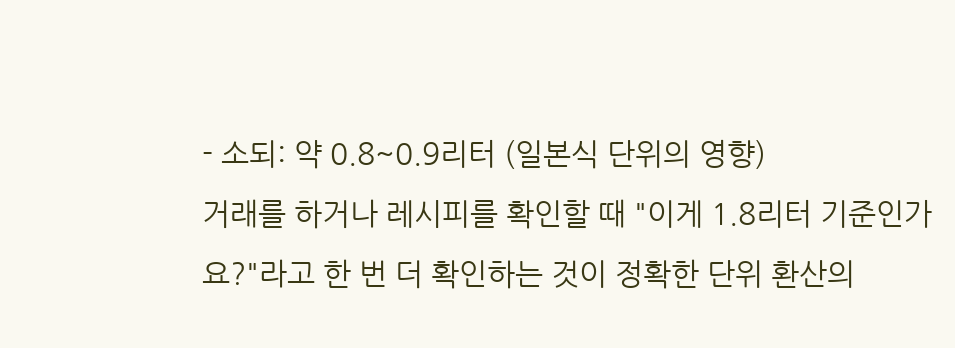- 소되: 약 0.8~0.9리터 (일본식 단위의 영향)
거래를 하거나 레시피를 확인할 때 "이게 1.8리터 기준인가요?"라고 한 번 더 확인하는 것이 정확한 단위 환산의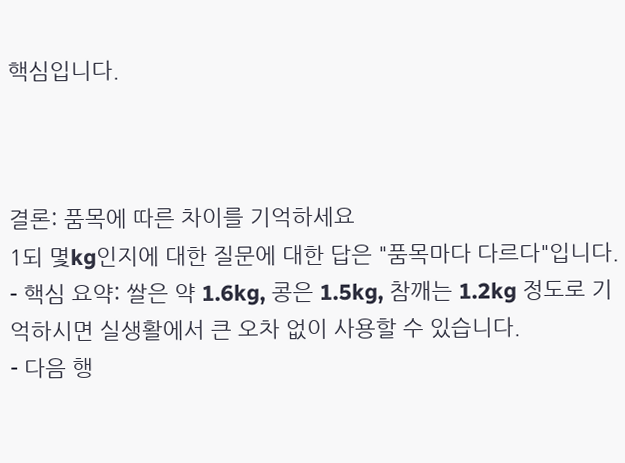핵심입니다.



결론: 품목에 따른 차이를 기억하세요
1되 몇kg인지에 대한 질문에 대한 답은 "품목마다 다르다"입니다.
- 핵심 요약: 쌀은 약 1.6kg, 콩은 1.5kg, 참깨는 1.2kg 정도로 기억하시면 실생활에서 큰 오차 없이 사용할 수 있습니다.
- 다음 행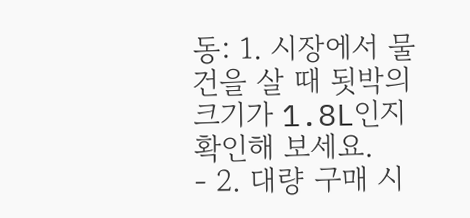동: 1. 시장에서 물건을 살 때 됫박의 크기가 1.8L인지 확인해 보세요.
- 2. 대량 구매 시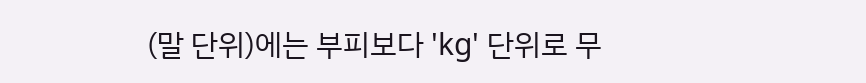(말 단위)에는 부피보다 'kg' 단위로 무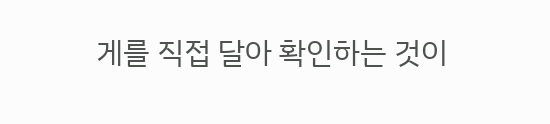게를 직접 달아 확인하는 것이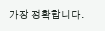가장 정확합니다.